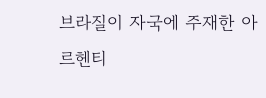브라질이 자국에 주재한 아르헨티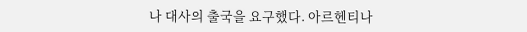나 대사의 출국을 요구했다. 아르헨티나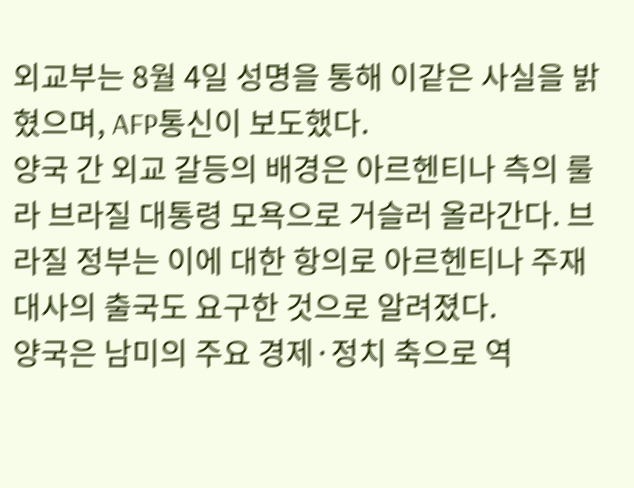외교부는 8월 4일 성명을 통해 이같은 사실을 밝혔으며, AFP통신이 보도했다.
양국 간 외교 갈등의 배경은 아르헨티나 측의 룰라 브라질 대통령 모욕으로 거슬러 올라간다. 브라질 정부는 이에 대한 항의로 아르헨티나 주재 대사의 출국도 요구한 것으로 알려졌다.
양국은 남미의 주요 경제·정치 축으로 역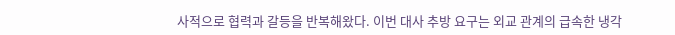사적으로 협력과 갈등을 반복해왔다. 이번 대사 추방 요구는 외교 관계의 급속한 냉각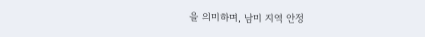을 의미하며, 남미 지역 안정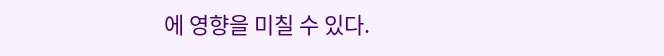에 영향을 미칠 수 있다.